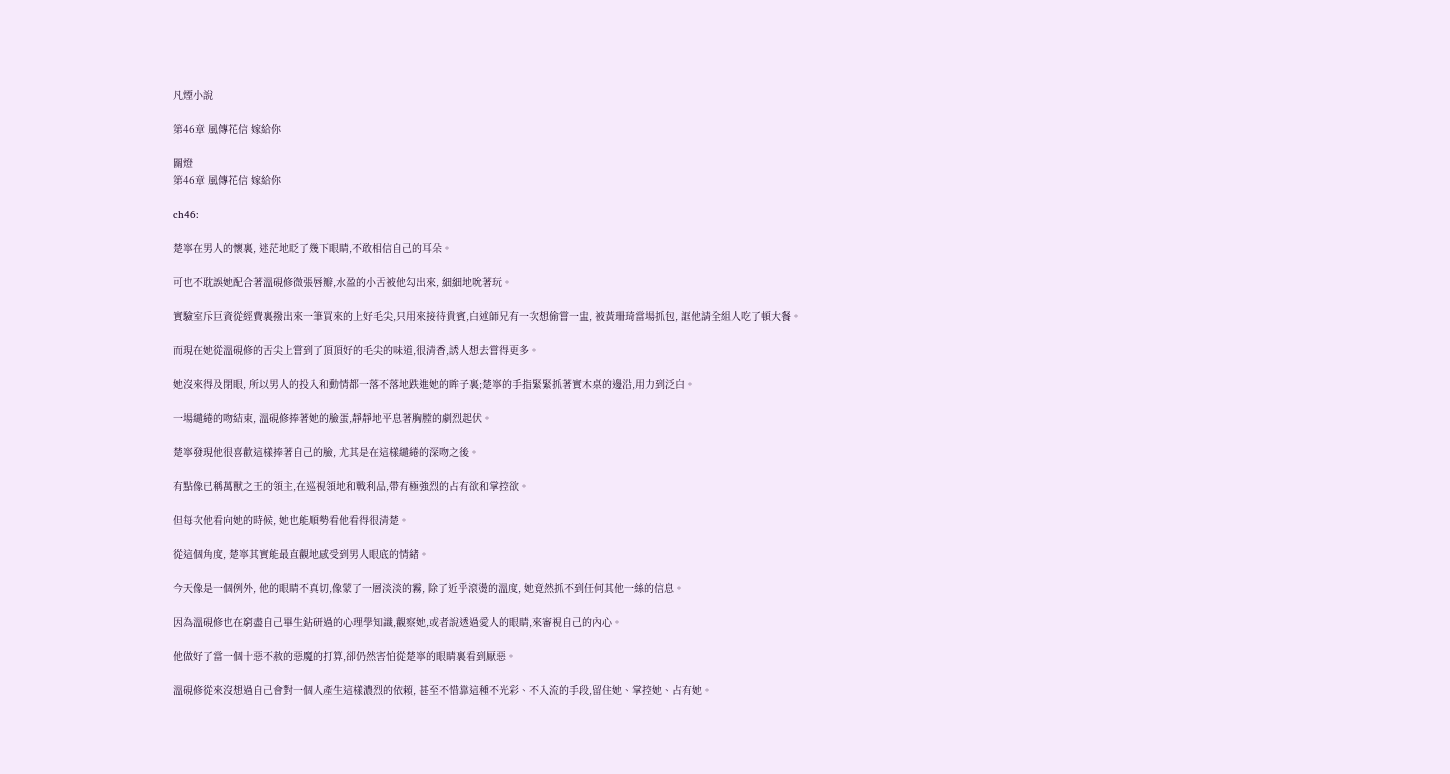凡煙小說

第46章 風傳花信 嫁給你

關燈
第46章 風傳花信 嫁給你

ch46:

楚寧在男人的懷裏, 迷茫地眨了幾下眼睛,不敢相信自己的耳朵。

可也不耽誤她配合著溫硯修微張唇瓣,水盈的小舌被他勾出來, 細細地吮著玩。

實驗室斥巨資從經費裏撥出來一筆買來的上好毛尖,只用來接待貴賓,白述師兄有一次想偷嘗一盅, 被黃珊琦當場抓包, 誆他請全組人吃了頓大餐。

而現在她從溫硯修的舌尖上嘗到了頂頂好的毛尖的味道,很清香,誘人想去嘗得更多。

她沒來得及閉眼, 所以男人的投入和動情都一落不落地跌進她的眸子裏;楚寧的手指緊緊抓著實木桌的邊沿,用力到泛白。

一場繾綣的吻結束, 溫硯修捧著她的臉蛋,靜靜地平息著胸膛的劇烈起伏。

楚寧發現他很喜歡這樣捧著自己的臉, 尤其是在這樣繾綣的深吻之後。

有點像已稱萬獸之王的領主,在巡視領地和戰利品,帶有極強烈的占有欲和掌控欲。

但每次他看向她的時候, 她也能順勢看他看得很清楚。

從這個角度, 楚寧其實能最直觀地感受到男人眼底的情緒。

今天像是一個例外, 他的眼睛不真切,像蒙了一層淡淡的霧, 除了近乎滾燙的溫度, 她竟然抓不到任何其他一絲的信息。

因為溫硯修也在窮盡自己畢生鉆研過的心理學知識,觀察她,或者說透過愛人的眼睛,來審視自己的內心。

他做好了當一個十惡不赦的惡魔的打算,卻仍然害怕從楚寧的眼睛裏看到厭惡。

溫硯修從來沒想過自己會對一個人產生這樣濃烈的依賴, 甚至不惜靠這種不光彩、不入流的手段,留住她、掌控她、占有她。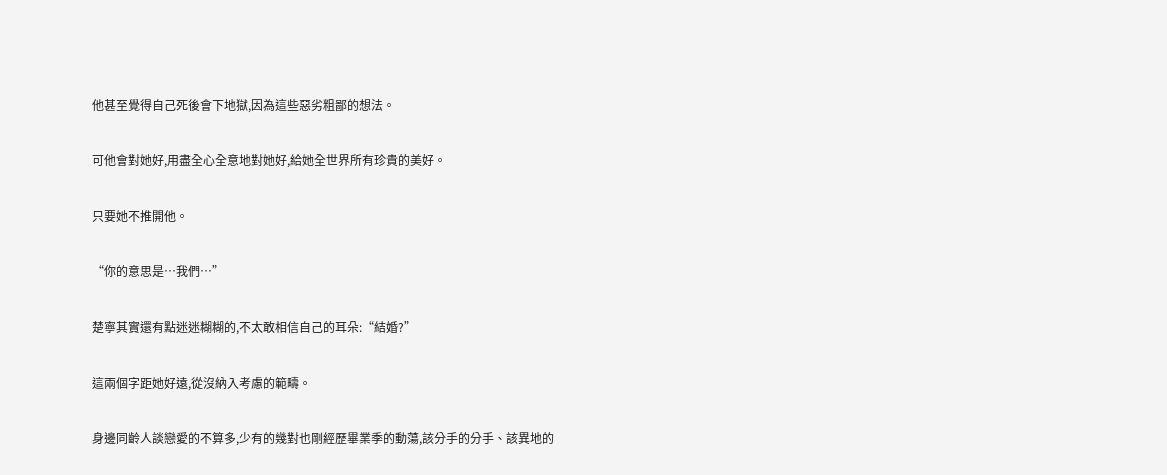他甚至覺得自己死後會下地獄,因為這些惡劣粗鄙的想法。

可他會對她好,用盡全心全意地對她好,給她全世界所有珍貴的美好。

只要她不推開他。

“你的意思是…我們…”

楚寧其實還有點迷迷糊糊的,不太敢相信自己的耳朵:“結婚?”

這兩個字距她好遠,從沒納入考慮的範疇。

身邊同齡人談戀愛的不算多,少有的幾對也剛經歷畢業季的動蕩,該分手的分手、該異地的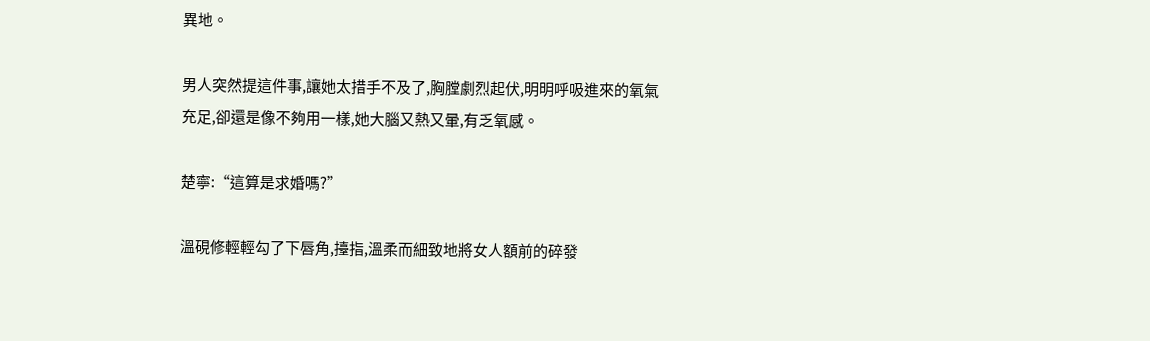異地。

男人突然提這件事,讓她太措手不及了,胸膛劇烈起伏,明明呼吸進來的氧氣充足,卻還是像不夠用一樣,她大腦又熱又暈,有乏氧感。

楚寧:“這算是求婚嗎?”

溫硯修輕輕勾了下唇角,擡指,溫柔而細致地將女人額前的碎發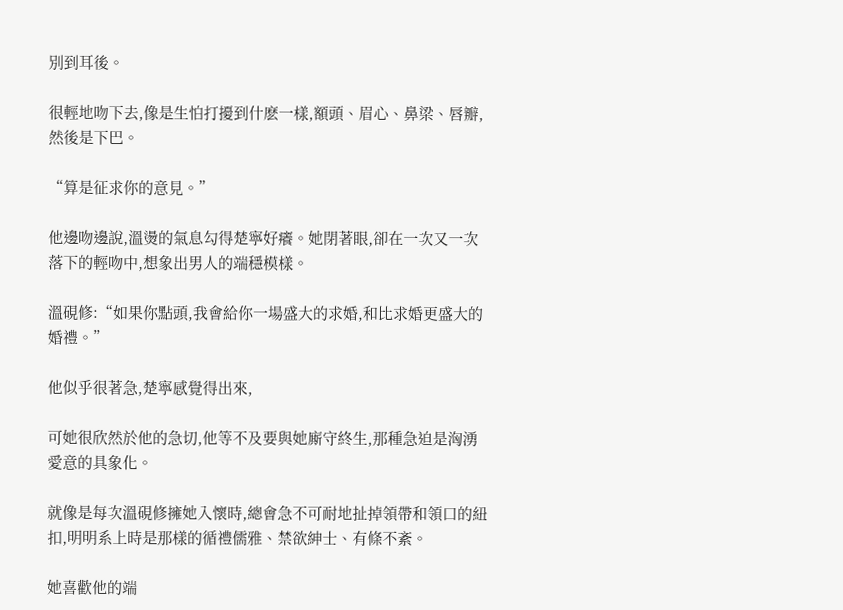別到耳後。

很輕地吻下去,像是生怕打擾到什麽一樣,額頭、眉心、鼻梁、唇瓣,然後是下巴。

“算是征求你的意見。”

他邊吻邊說,溫燙的氣息勾得楚寧好癢。她閉著眼,卻在一次又一次落下的輕吻中,想象出男人的端穩模樣。

溫硯修:“如果你點頭,我會給你一場盛大的求婚,和比求婚更盛大的婚禮。”

他似乎很著急,楚寧感覺得出來,

可她很欣然於他的急切,他等不及要與她廝守終生,那種急迫是洶湧愛意的具象化。

就像是每次溫硯修擁她入懷時,總會急不可耐地扯掉領帶和領口的紐扣,明明系上時是那樣的循禮儒雅、禁欲紳士、有條不紊。

她喜歡他的端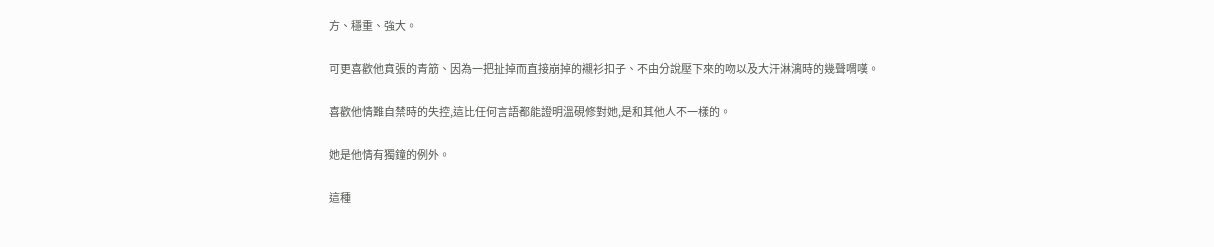方、穩重、強大。

可更喜歡他賁張的青筋、因為一把扯掉而直接崩掉的襯衫扣子、不由分說壓下來的吻以及大汗淋漓時的幾聲喟嘆。

喜歡他情難自禁時的失控,這比任何言語都能證明溫硯修對她,是和其他人不一樣的。

她是他情有獨鐘的例外。

這種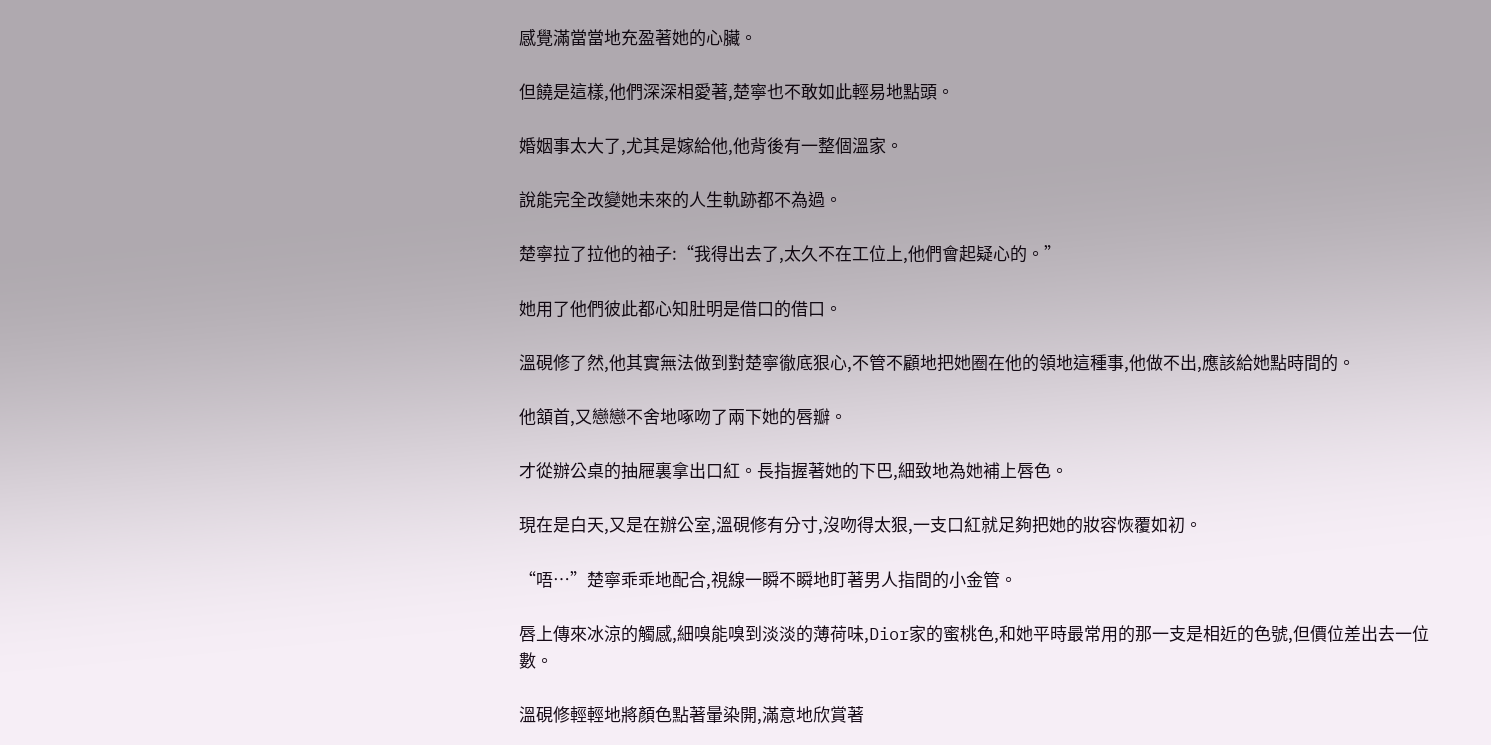感覺滿當當地充盈著她的心臟。

但饒是這樣,他們深深相愛著,楚寧也不敢如此輕易地點頭。

婚姻事太大了,尤其是嫁給他,他背後有一整個溫家。

說能完全改變她未來的人生軌跡都不為過。

楚寧拉了拉他的袖子:“我得出去了,太久不在工位上,他們會起疑心的。”

她用了他們彼此都心知肚明是借口的借口。

溫硯修了然,他其實無法做到對楚寧徹底狠心,不管不顧地把她圈在他的領地這種事,他做不出,應該給她點時間的。

他頷首,又戀戀不舍地啄吻了兩下她的唇瓣。

才從辦公桌的抽屜裏拿出口紅。長指握著她的下巴,細致地為她補上唇色。

現在是白天,又是在辦公室,溫硯修有分寸,沒吻得太狠,一支口紅就足夠把她的妝容恢覆如初。

“唔…”楚寧乖乖地配合,視線一瞬不瞬地盯著男人指間的小金管。

唇上傳來冰涼的觸感,細嗅能嗅到淡淡的薄荷味,Dior家的蜜桃色,和她平時最常用的那一支是相近的色號,但價位差出去一位數。

溫硯修輕輕地將顏色點著暈染開,滿意地欣賞著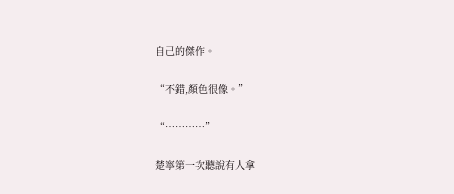自己的傑作。

“不錯,顏色很像。”

“…………”

楚寧第一次聽說有人拿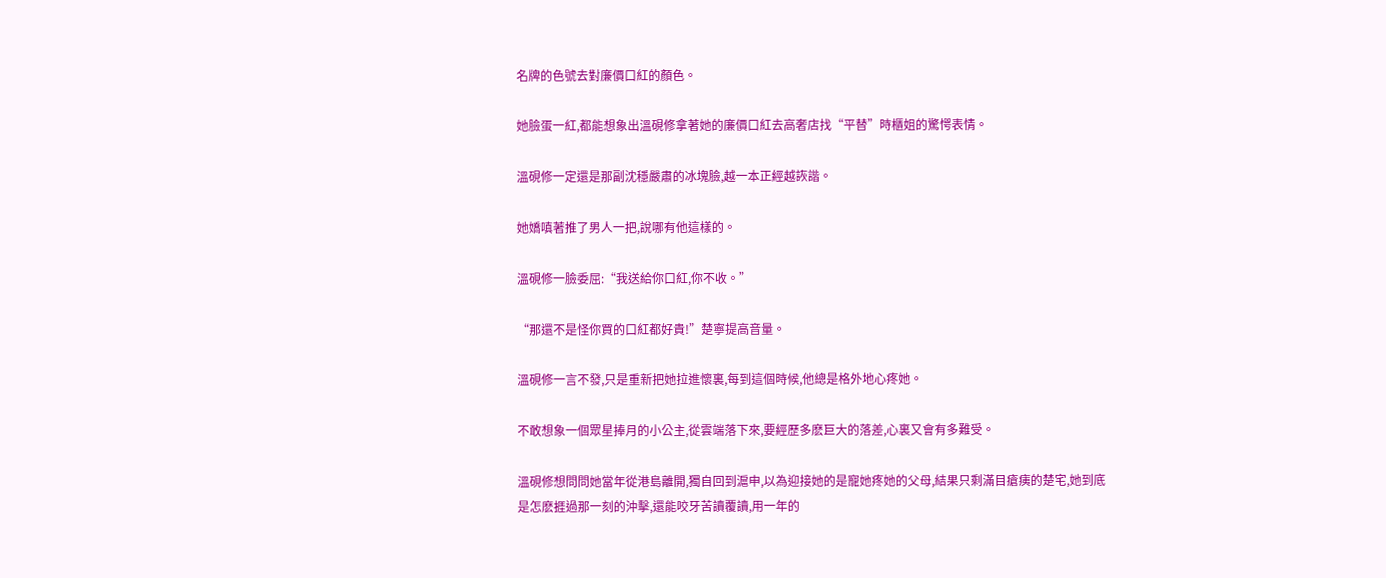名牌的色號去對廉價口紅的顏色。

她臉蛋一紅,都能想象出溫硯修拿著她的廉價口紅去高奢店找“平替”時櫃姐的驚愕表情。

溫硯修一定還是那副沈穩嚴肅的冰塊臉,越一本正經越詼諧。

她嬌嗔著推了男人一把,說哪有他這樣的。

溫硯修一臉委屈:“我送給你口紅,你不收。”

“那還不是怪你買的口紅都好貴!”楚寧提高音量。

溫硯修一言不發,只是重新把她拉進懷裏,每到這個時候,他總是格外地心疼她。

不敢想象一個眾星捧月的小公主,從雲端落下來,要經歷多麽巨大的落差,心裏又會有多難受。

溫硯修想問問她當年從港島離開,獨自回到滬申,以為迎接她的是寵她疼她的父母,結果只剩滿目瘡痍的楚宅,她到底是怎麽捱過那一刻的沖擊,還能咬牙苦讀覆讀,用一年的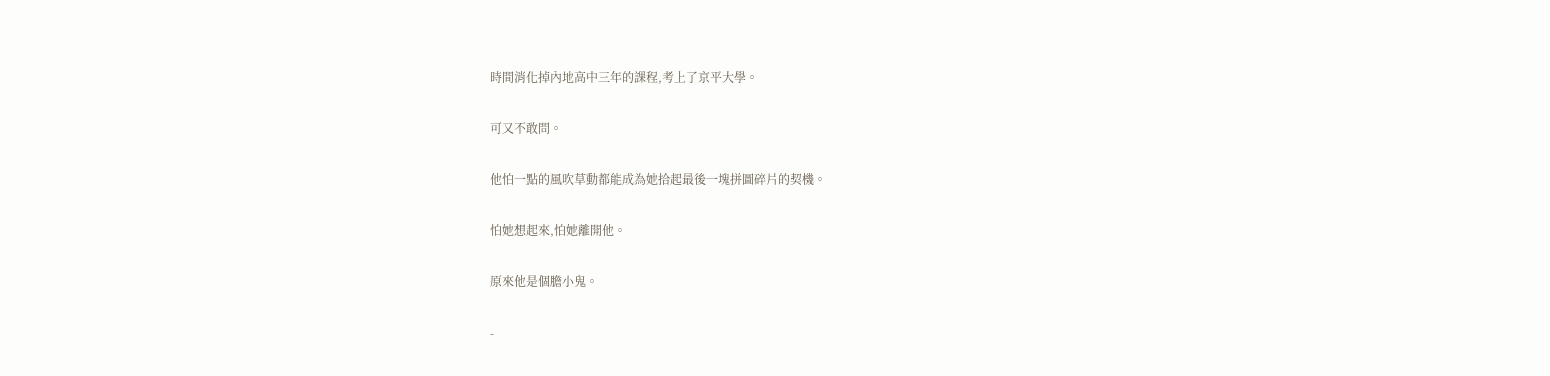時間消化掉內地高中三年的課程,考上了京平大學。

可又不敢問。

他怕一點的風吹草動都能成為她拾起最後一塊拼圖碎片的契機。

怕她想起來,怕她離開他。

原來他是個膽小鬼。

-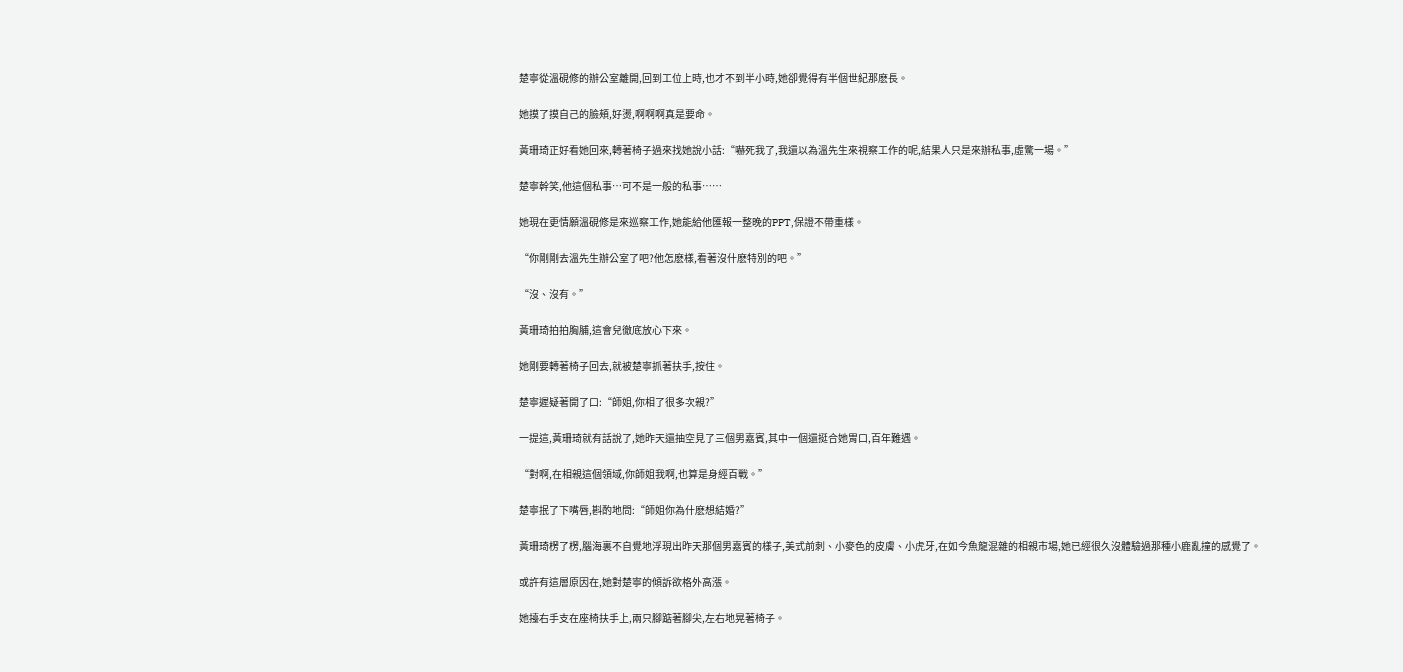楚寧從溫硯修的辦公室離開,回到工位上時,也才不到半小時,她卻覺得有半個世紀那麽長。

她摸了摸自己的臉頰,好燙,啊啊啊真是要命。

黃珊琦正好看她回來,轉著椅子過來找她說小話:“嚇死我了,我還以為溫先生來視察工作的呢,結果人只是來辦私事,虛驚一場。”

楚寧幹笑,他這個私事…可不是一般的私事……

她現在更情願溫硯修是來巡察工作,她能給他匯報一整晚的PPT,保證不帶重樣。

“你剛剛去溫先生辦公室了吧?他怎麽樣,看著沒什麽特別的吧。”

“沒、沒有。”

黃珊琦拍拍胸脯,這會兒徹底放心下來。

她剛要轉著椅子回去,就被楚寧抓著扶手,按住。

楚寧遲疑著開了口:“師姐,你相了很多次親?”

一提這,黃珊琦就有話說了,她昨天還抽空見了三個男嘉賓,其中一個還挺合她胃口,百年難遇。

“對啊,在相親這個領域,你師姐我啊,也算是身經百戰。”

楚寧抿了下嘴唇,斟酌地問:“師姐你為什麽想結婚?”

黃珊琦楞了楞,腦海裏不自覺地浮現出昨天那個男嘉賓的樣子,美式前刺、小麥色的皮膚、小虎牙,在如今魚龍混雜的相親市場,她已經很久沒體驗過那種小鹿亂撞的感覺了。

或許有這層原因在,她對楚寧的傾訴欲格外高漲。

她擡右手支在座椅扶手上,兩只腳踮著腳尖,左右地晃著椅子。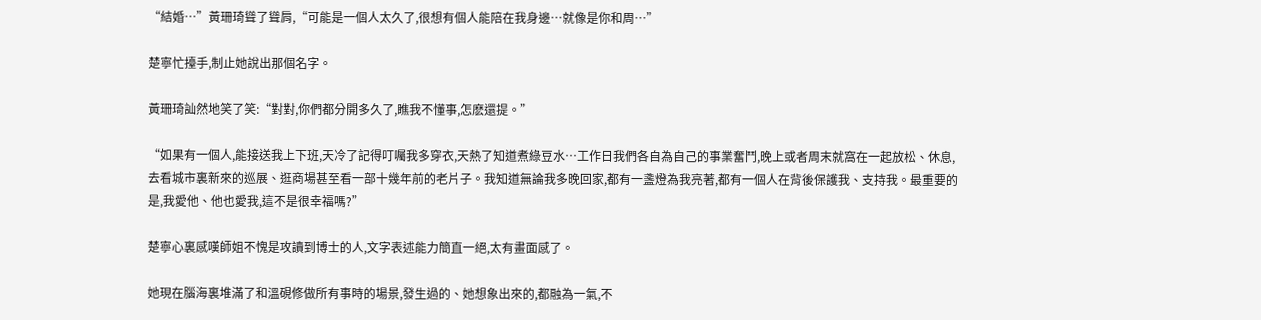“結婚…”黃珊琦聳了聳肩,“可能是一個人太久了,很想有個人能陪在我身邊…就像是你和周…”

楚寧忙擡手,制止她說出那個名字。

黃珊琦訕然地笑了笑:“對對,你們都分開多久了,瞧我不懂事,怎麽還提。”

“如果有一個人,能接送我上下班,天冷了記得叮囑我多穿衣,天熱了知道煮綠豆水…工作日我們各自為自己的事業奮鬥,晚上或者周末就窩在一起放松、休息,去看城市裏新來的巡展、逛商場甚至看一部十幾年前的老片子。我知道無論我多晚回家,都有一盞燈為我亮著,都有一個人在背後保護我、支持我。最重要的是,我愛他、他也愛我,這不是很幸福嗎?”

楚寧心裏感嘆師姐不愧是攻讀到博士的人,文字表述能力簡直一絕,太有畫面感了。

她現在腦海裏堆滿了和溫硯修做所有事時的場景,發生過的、她想象出來的,都融為一氣,不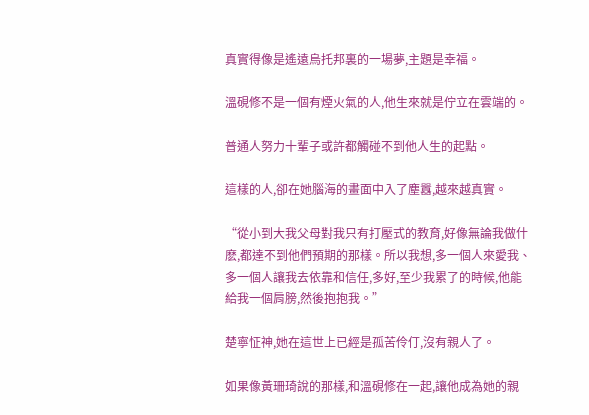真實得像是遙遠烏托邦裏的一場夢,主題是幸福。

溫硯修不是一個有煙火氣的人,他生來就是佇立在雲端的。

普通人努力十輩子或許都觸碰不到他人生的起點。

這樣的人,卻在她腦海的畫面中入了塵囂,越來越真實。

“從小到大我父母對我只有打壓式的教育,好像無論我做什麽,都達不到他們預期的那樣。所以我想,多一個人來愛我、多一個人讓我去依靠和信任,多好,至少我累了的時候,他能給我一個肩膀,然後抱抱我。”

楚寧怔神,她在這世上已經是孤苦伶仃,沒有親人了。

如果像黃珊琦說的那樣,和溫硯修在一起,讓他成為她的親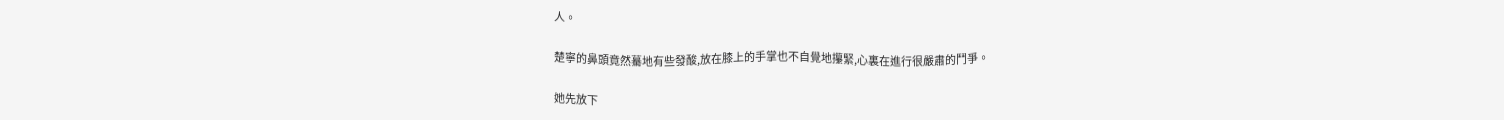人。

楚寧的鼻頭竟然驀地有些發酸,放在膝上的手掌也不自覺地攥緊,心裏在進行很嚴肅的鬥爭。

她先放下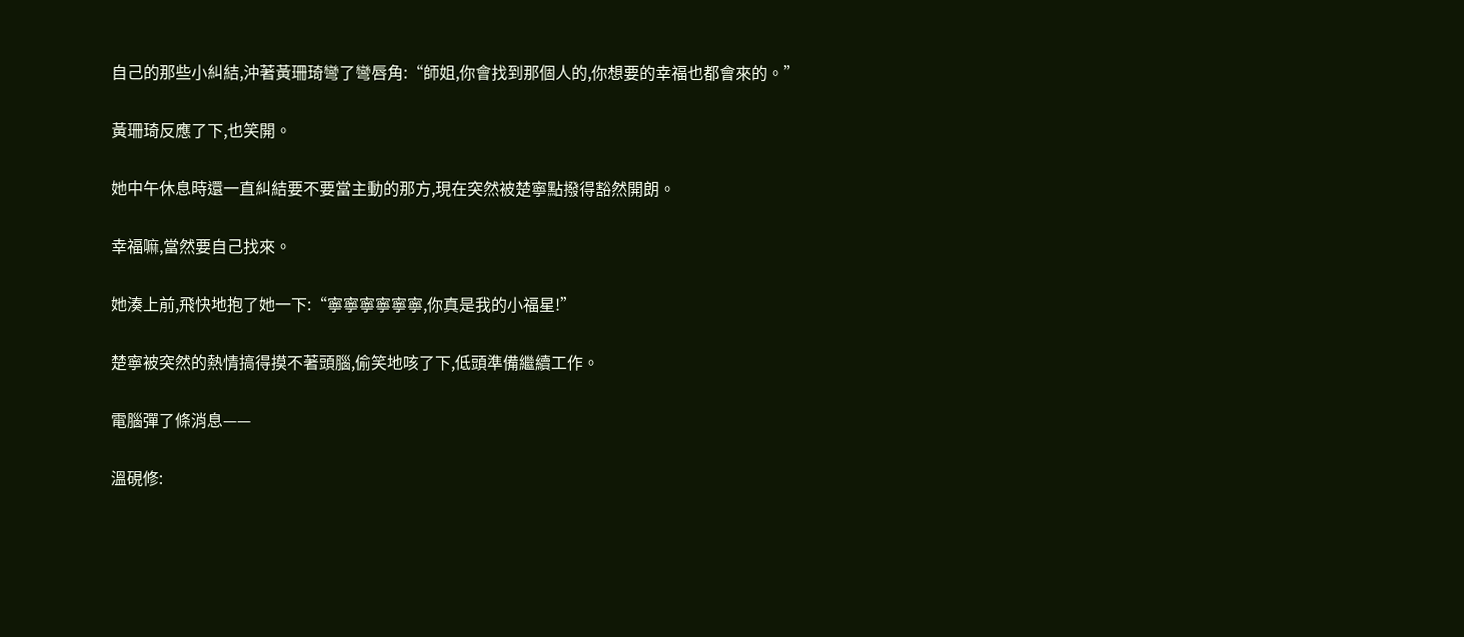自己的那些小糾結,沖著黃珊琦彎了彎唇角:“師姐,你會找到那個人的,你想要的幸福也都會來的。”

黃珊琦反應了下,也笑開。

她中午休息時還一直糾結要不要當主動的那方,現在突然被楚寧點撥得豁然開朗。

幸福嘛,當然要自己找來。

她湊上前,飛快地抱了她一下:“寧寧寧寧寧寧,你真是我的小福星!”

楚寧被突然的熱情搞得摸不著頭腦,偷笑地咳了下,低頭準備繼續工作。

電腦彈了條消息——

溫硯修: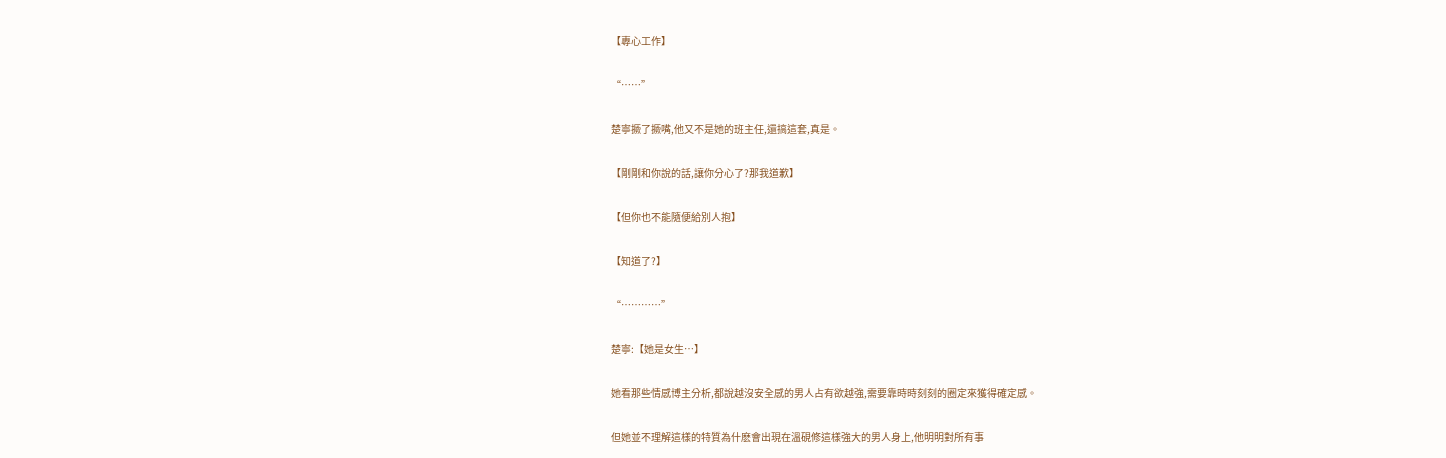【專心工作】

“……”

楚寧撅了撅嘴,他又不是她的班主任,還搞這套,真是。

【剛剛和你說的話,讓你分心了?那我道歉】

【但你也不能隨便給別人抱】

【知道了?】

“…………”

楚寧:【她是女生…】

她看那些情感博主分析,都說越沒安全感的男人占有欲越強,需要靠時時刻刻的圈定來獲得確定感。

但她並不理解這樣的特質為什麽會出現在溫硯修這樣強大的男人身上,他明明對所有事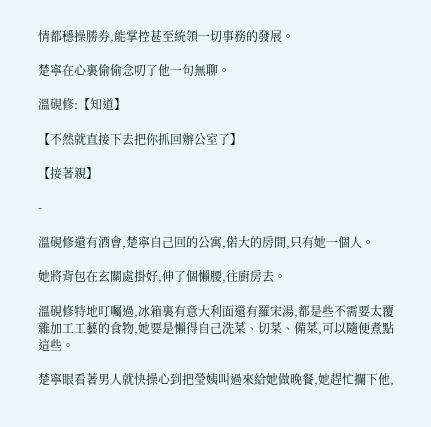情都穩操勝券,能掌控甚至統領一切事務的發展。

楚寧在心裏偷偷念叨了他一句無聊。

溫硯修:【知道】

【不然就直接下去把你抓回辦公室了】

【接著親】

-

溫硯修還有酒會,楚寧自己回的公寓,偌大的房間,只有她一個人。

她將背包在玄關處掛好,伸了個懶腰,往廚房去。

溫硯修特地叮囑過,冰箱裏有意大利面還有羅宋湯,都是些不需要太覆雜加工工藝的食物,她要是懶得自己洗菜、切菜、備菜,可以隨便煮點這些。

楚寧眼看著男人就快操心到把瑩姨叫過來給她做晚餐,她趕忙攔下他,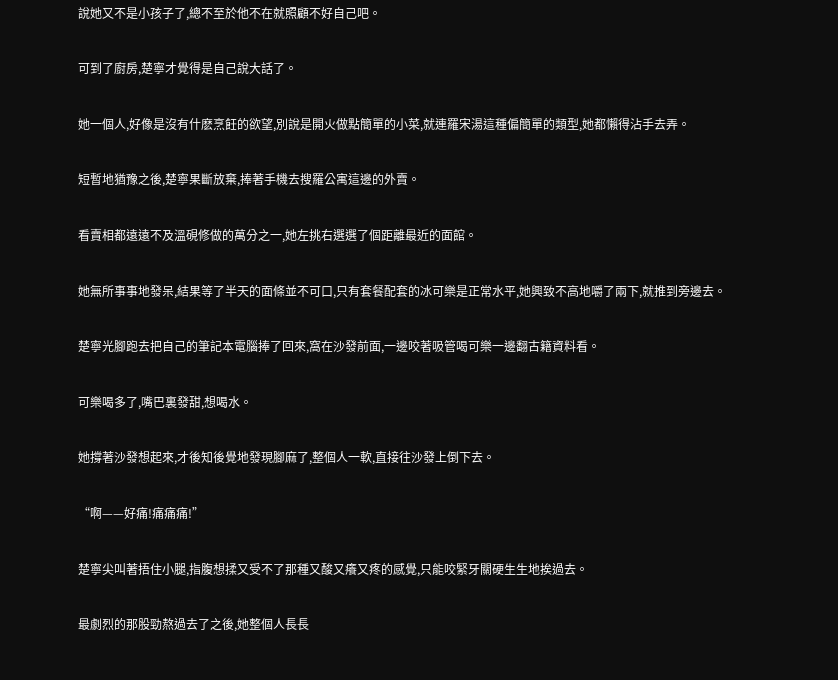說她又不是小孩子了,總不至於他不在就照顧不好自己吧。

可到了廚房,楚寧才覺得是自己說大話了。

她一個人,好像是沒有什麽烹飪的欲望,別說是開火做點簡單的小菜,就連羅宋湯這種偏簡單的類型,她都懶得沾手去弄。

短暫地猶豫之後,楚寧果斷放棄,捧著手機去搜羅公寓這邊的外賣。

看賣相都遠遠不及溫硯修做的萬分之一,她左挑右選選了個距離最近的面館。

她無所事事地發呆,結果等了半天的面條並不可口,只有套餐配套的冰可樂是正常水平,她興致不高地嚼了兩下,就推到旁邊去。

楚寧光腳跑去把自己的筆記本電腦捧了回來,窩在沙發前面,一邊咬著吸管喝可樂一邊翻古籍資料看。

可樂喝多了,嘴巴裏發甜,想喝水。

她撐著沙發想起來,才後知後覺地發現腳麻了,整個人一軟,直接往沙發上倒下去。

“啊——好痛!痛痛痛!”

楚寧尖叫著捂住小腿,指腹想揉又受不了那種又酸又癢又疼的感覺,只能咬緊牙關硬生生地挨過去。

最劇烈的那股勁熬過去了之後,她整個人長長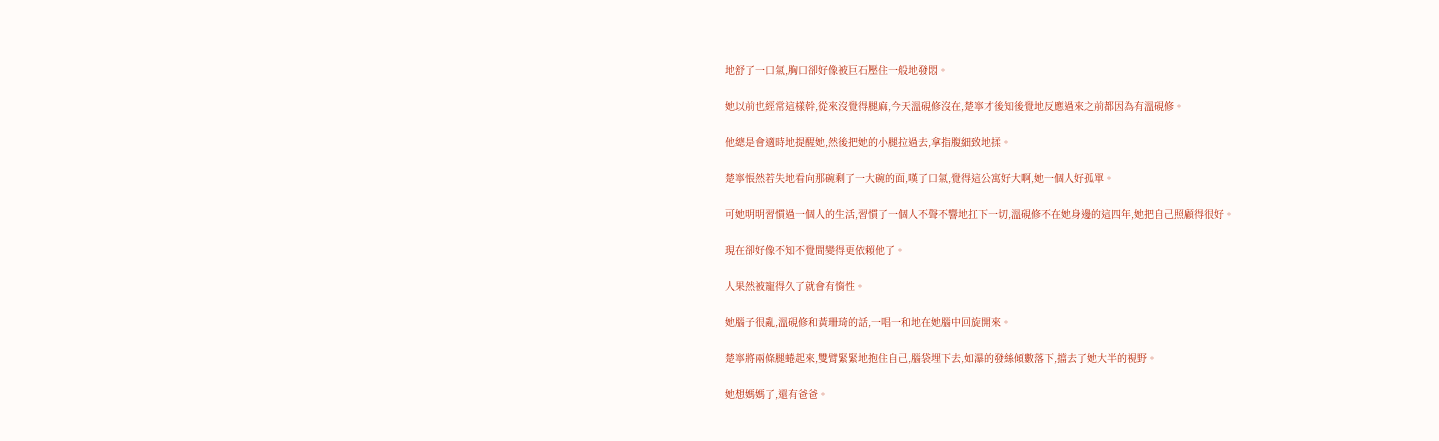地舒了一口氣,胸口卻好像被巨石壓住一般地發悶。

她以前也經常這樣幹,從來沒覺得腿麻,今天溫硯修沒在,楚寧才後知後覺地反應過來之前都因為有溫硯修。

他總是會適時地提醒她,然後把她的小腿拉過去,拿指腹細致地揉。

楚寧悵然若失地看向那碗剩了一大碗的面,嘆了口氣,覺得這公寓好大啊,她一個人好孤單。

可她明明習慣過一個人的生活,習慣了一個人不聲不響地扛下一切,溫硯修不在她身邊的這四年,她把自己照顧得很好。

現在卻好像不知不覺間變得更依賴他了。

人果然被寵得久了就會有惰性。

她腦子很亂,溫硯修和黃珊琦的話,一唱一和地在她腦中回旋開來。

楚寧將兩條腿蜷起來,雙臂緊緊地抱住自己,腦袋埋下去,如瀑的發絲傾數落下,擋去了她大半的視野。

她想媽媽了,還有爸爸。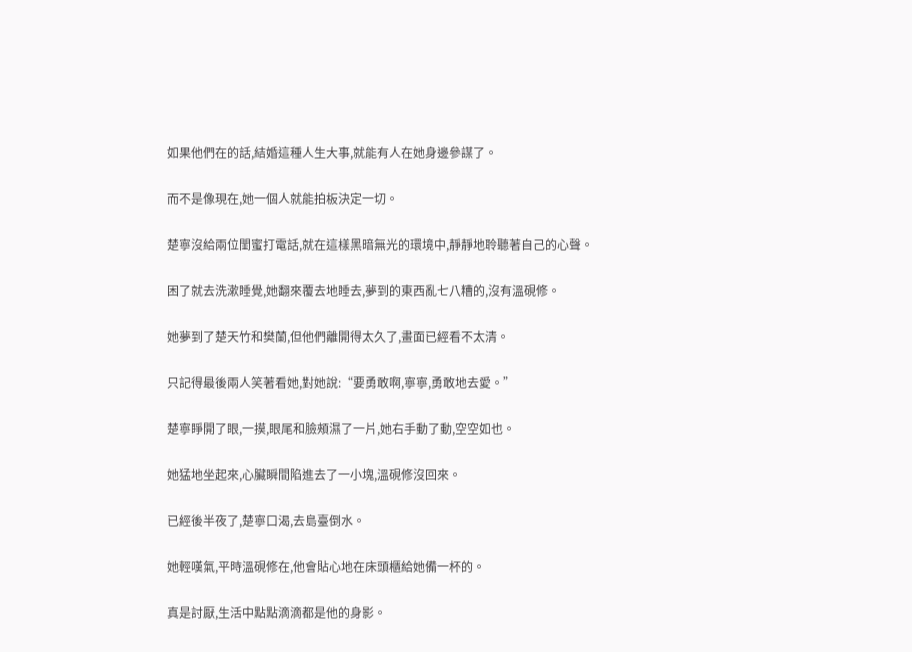如果他們在的話,結婚這種人生大事,就能有人在她身邊參謀了。

而不是像現在,她一個人就能拍板決定一切。

楚寧沒給兩位閨蜜打電話,就在這樣黑暗無光的環境中,靜靜地聆聽著自己的心聲。

困了就去洗漱睡覺,她翻來覆去地睡去,夢到的東西亂七八糟的,沒有溫硯修。

她夢到了楚天竹和樊蘭,但他們離開得太久了,畫面已經看不太清。

只記得最後兩人笑著看她,對她說:“要勇敢啊,寧寧,勇敢地去愛。”

楚寧睜開了眼,一摸,眼尾和臉頰濕了一片,她右手動了動,空空如也。

她猛地坐起來,心臟瞬間陷進去了一小塊,溫硯修沒回來。

已經後半夜了,楚寧口渴,去島臺倒水。

她輕嘆氣,平時溫硯修在,他會貼心地在床頭櫃給她備一杯的。

真是討厭,生活中點點滴滴都是他的身影。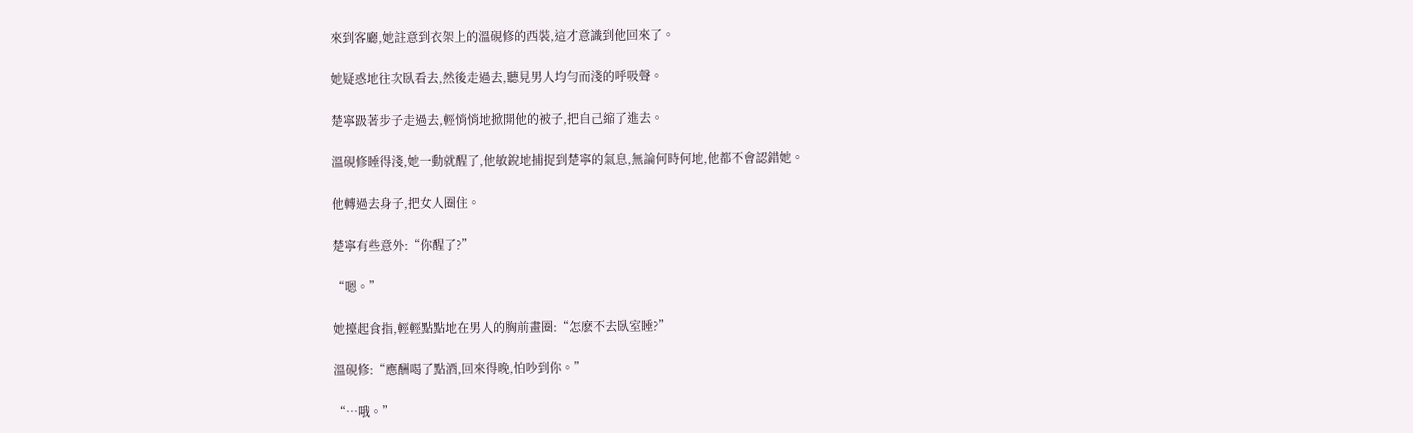來到客廳,她註意到衣架上的溫硯修的西裝,這才意識到他回來了。

她疑惑地往次臥看去,然後走過去,聽見男人均勻而淺的呼吸聲。

楚寧趿著步子走過去,輕悄悄地掀開他的被子,把自己縮了進去。

溫硯修睡得淺,她一動就醒了,他敏銳地捕捉到楚寧的氣息,無論何時何地,他都不會認錯她。

他轉過去身子,把女人圈住。

楚寧有些意外:“你醒了?”

“嗯。”

她擡起食指,輕輕點點地在男人的胸前畫圈:“怎麽不去臥室睡?”

溫硯修:“應酬喝了點酒,回來得晚,怕吵到你。”

“…哦。”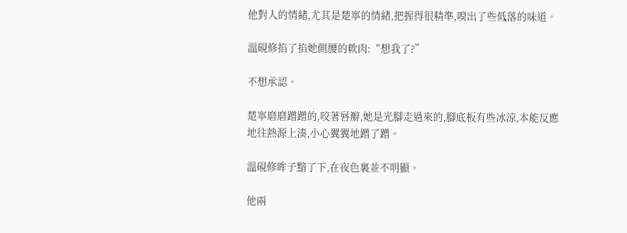他對人的情緒,尤其是楚寧的情緒,把握得很精準,嗅出了些低落的味道。

溫硯修掐了掐她側腰的軟肉:“想我了?”

不想承認。

楚寧磨磨蹭蹭的,咬著唇瓣,她是光腳走過來的,腳底板有些冰涼,本能反應地往熱源上湊,小心翼翼地蹭了蹭。

溫硯修眸子黯了下,在夜色裏並不明顯。

他兩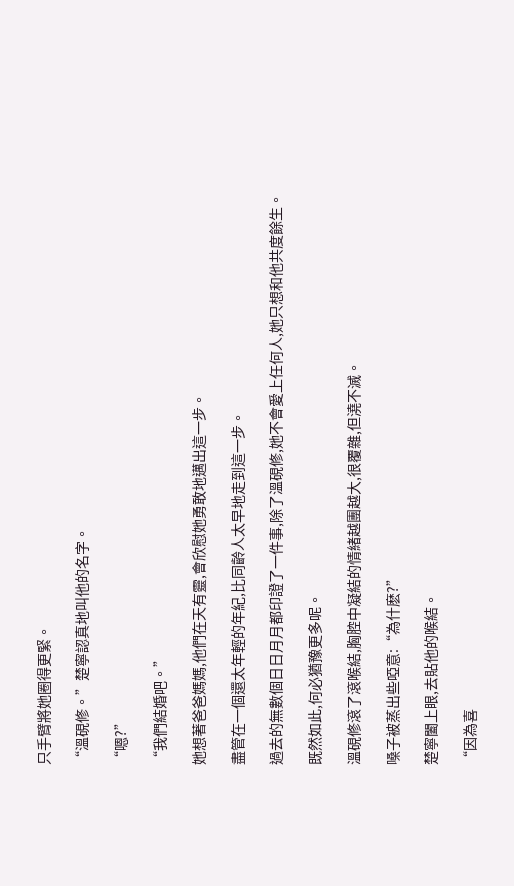只手臂將她圈得更緊。

“溫硯修。”楚寧認真地叫他的名字。

“嗯?”

“我們結婚吧。”

她想著爸爸媽媽,他們在天有靈,會欣慰她勇敢地邁出這一步。

盡管在一個還太年輕的年紀,比同齡人太早地走到這一步。

過去的無數個日日月月都印證了一件事,除了溫硯修,她不會愛上任何人,她只想和他共度餘生。

既然如此,何必猶豫更多呢。

溫硯修滾了滾喉結,胸腔中凝結的情緒越團越大,很覆雜,但澆不滅。

嗓子被蒸出些啞意:“為什麽?”

楚寧闔上眼,去貼他的喉結。

“因為喜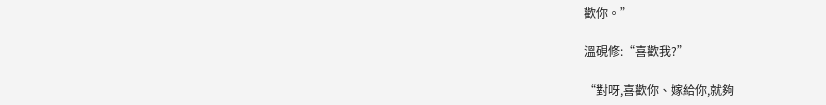歡你。”

溫硯修:“喜歡我?”

“對呀,喜歡你、嫁給你,就夠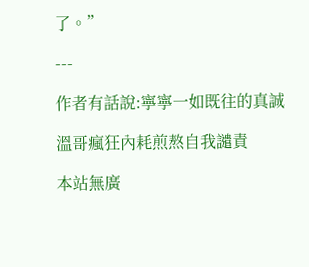了。”

---

作者有話說:寧寧一如既往的真誠

溫哥瘋狂內耗煎熬自我譴責

本站無廣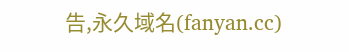告,永久域名(fanyan.cc)